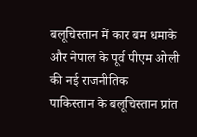बलूचिस्तान में कार बम धमाके और नेपाल के पूर्व पीएम ओली की नई राजनीतिक
पाकिस्तान के बलूचिस्तान प्रांत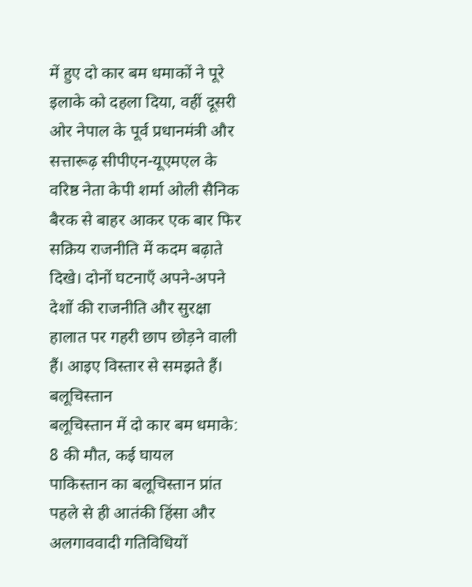में हुए दो कार बम धमाकों ने पूरे इलाके को दहला दिया, वहीं दूसरी ओर नेपाल के पूर्व प्रधानमंत्री और सत्तारूढ़ सीपीएन-यूएमएल के वरिष्ठ नेता केपी शर्मा ओली सैनिक बैरक से बाहर आकर एक बार फिर सक्रिय राजनीति में कदम बढ़ाते दिखे। दोनों घटनाएँ अपने-अपने देशों की राजनीति और सुरक्षा हालात पर गहरी छाप छोड़ने वाली हैं। आइए विस्तार से समझते हैं।
बलूचिस्तान
बलूचिस्तान में दो कार बम धमाके: 8 की मौत, कई घायल
पाकिस्तान का बलूचिस्तान प्रांत पहले से ही आतंकी हिंसा और अलगाववादी गतिविधियों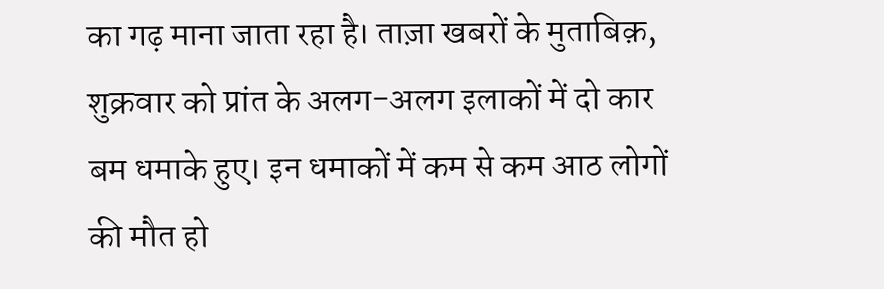का गढ़ माना जाता रहा है। ताज़ा खबरों के मुताबिक़, शुक्रवार को प्रांत के अलग-अलग इलाकों में दो कार बम धमाके हुए। इन धमाकों में कम से कम आठ लोगों की मौत हो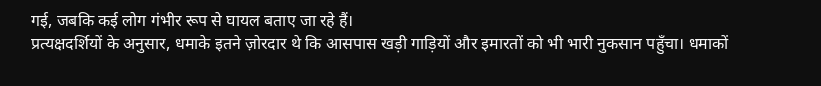गई, जबकि कई लोग गंभीर रूप से घायल बताए जा रहे हैं।
प्रत्यक्षदर्शियों के अनुसार, धमाके इतने ज़ोरदार थे कि आसपास खड़ी गाड़ियों और इमारतों को भी भारी नुकसान पहुँचा। धमाकों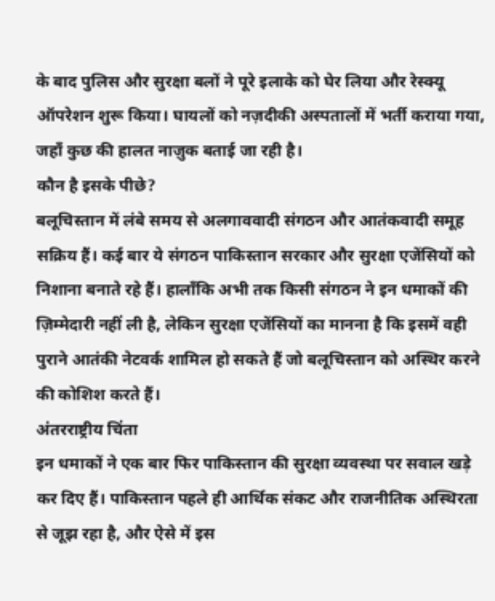के बाद पुलिस और सुरक्षा बलों ने पूरे इलाके को घेर लिया और रेस्क्यू ऑपरेशन शुरू किया। घायलों को नज़दीकी अस्पतालों में भर्ती कराया गया, जहाँ कुछ की हालत नाज़ुक बताई जा रही है।
कौन है इसके पीछे?
बलूचिस्तान में लंबे समय से अलगाववादी संगठन और आतंकवादी समूह सक्रिय हैं। कई बार ये संगठन पाकिस्तान सरकार और सुरक्षा एजेंसियों को निशाना बनाते रहे हैं। हालाँकि अभी तक किसी संगठन ने इन धमाकों की ज़िम्मेदारी नहीं ली है, लेकिन सुरक्षा एजेंसियों का मानना है कि इसमें वही पुराने आतंकी नेटवर्क शामिल हो सकते हैं जो बलूचिस्तान को अस्थिर करने की कोशिश करते हैं।
अंतरराष्ट्रीय चिंता
इन धमाकों ने एक बार फिर पाकिस्तान की सुरक्षा व्यवस्था पर सवाल खड़े कर दिए हैं। पाकिस्तान पहले ही आर्थिक संकट और राजनीतिक अस्थिरता से जूझ रहा है, और ऐसे में इस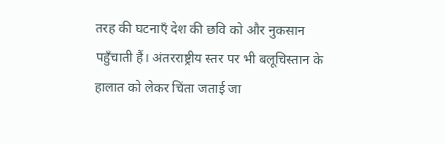तरह की घटनाएँ देश की छवि को और नुकसान पहुँचाती हैं। अंतरराष्ट्रीय स्तर पर भी बलूचिस्तान के हालात को लेकर चिंता जताई जा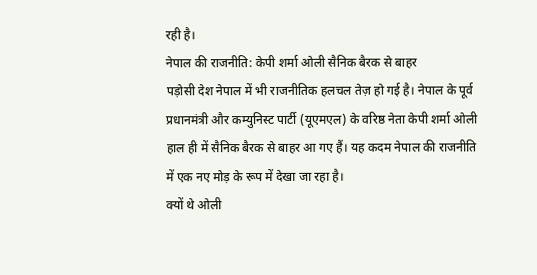रही है।
नेपाल की राजनीति: केपी शर्मा ओली सैनिक बैरक से बाहर
पड़ोसी देश नेपाल में भी राजनीतिक हलचल तेज़ हो गई है। नेपाल के पूर्व प्रधानमंत्री और कम्युनिस्ट पार्टी (यूएमएल) के वरिष्ठ नेता केपी शर्मा ओली हाल ही में सैनिक बैरक से बाहर आ गए हैं। यह कदम नेपाल की राजनीति में एक नए मोड़ के रूप में देखा जा रहा है।
क्यों थे ओली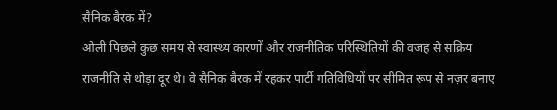सैनिक बैरक में?
ओली पिछले कुछ समय से स्वास्थ्य कारणों और राजनीतिक परिस्थितियों की वजह से सक्रिय राजनीति से थोड़ा दूर थे। वे सैनिक बैरक में रहकर पार्टी गतिविधियों पर सीमित रूप से नज़र बनाए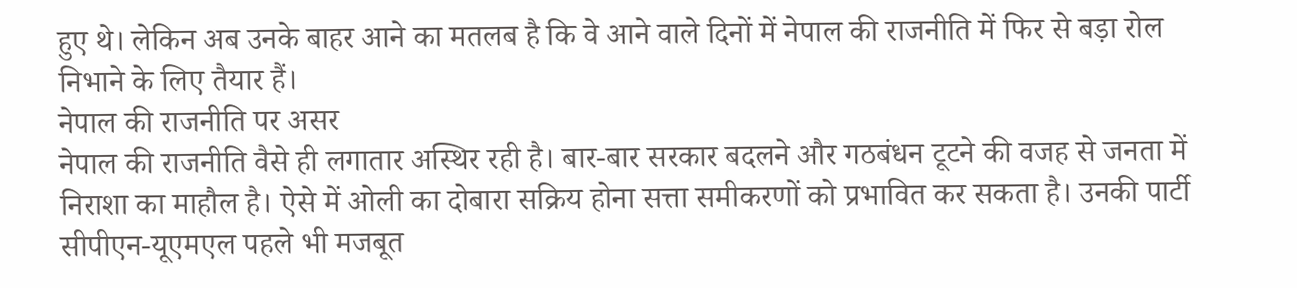हुए थे। लेकिन अब उनके बाहर आने का मतलब है कि वे आने वाले दिनों में नेपाल की राजनीति में फिर से बड़ा रोल निभाने के लिए तैयार हैं।
नेपाल की राजनीति पर असर
नेपाल की राजनीति वैसे ही लगातार अस्थिर रही है। बार-बार सरकार बदलने और गठबंधन टूटने की वजह से जनता में निराशा का माहौल है। ऐसे में ओली का दोबारा सक्रिय होना सत्ता समीकरणों को प्रभावित कर सकता है। उनकी पार्टी सीपीएन-यूएमएल पहले भी मजबूत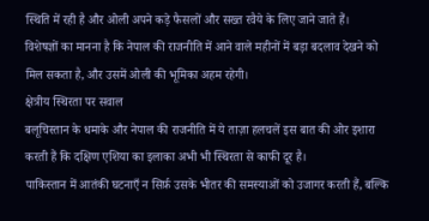स्थिति में रही है और ओली अपने कड़े फैसलों और सख्त रवैये के लिए जाने जाते हैं।
विशेषज्ञों का मानना है कि नेपाल की राजनीति में आने वाले महीनों में बड़ा बदलाव देखने को मिल सकता है, और उसमें ओली की भूमिका अहम रहेगी।
क्षेत्रीय स्थिरता पर सवाल
बलूचिस्तान के धमाके और नेपाल की राजनीति में ये ताज़ा हलचलें इस बात की ओर इशारा करती हैं कि दक्षिण एशिया का इलाका अभी भी स्थिरता से काफी दूर है।
पाकिस्तान में आतंकी घटनाएँ न सिर्फ़ उसके भीतर की समस्याओं को उजागर करती हैं, बल्कि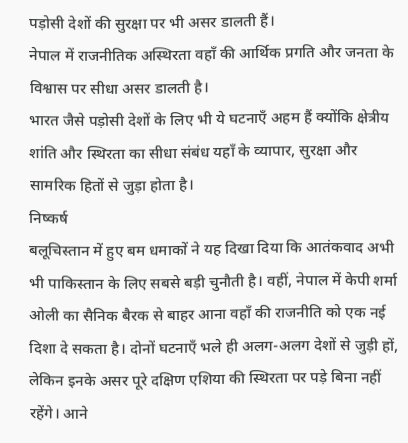पड़ोसी देशों की सुरक्षा पर भी असर डालती हैं।
नेपाल में राजनीतिक अस्थिरता वहाँ की आर्थिक प्रगति और जनता के विश्वास पर सीधा असर डालती है।
भारत जैसे पड़ोसी देशों के लिए भी ये घटनाएँ अहम हैं क्योंकि क्षेत्रीय शांति और स्थिरता का सीधा संबंध यहाँ के व्यापार, सुरक्षा और सामरिक हितों से जुड़ा होता है।
निष्कर्ष
बलूचिस्तान में हुए बम धमाकों ने यह दिखा दिया कि आतंकवाद अभी भी पाकिस्तान के लिए सबसे बड़ी चुनौती है। वहीं, नेपाल में केपी शर्मा ओली का सैनिक बैरक से बाहर आना वहाँ की राजनीति को एक नई दिशा दे सकता है। दोनों घटनाएँ भले ही अलग-अलग देशों से जुड़ी हों, लेकिन इनके असर पूरे दक्षिण एशिया की स्थिरता पर पड़े बिना नहीं रहेंगे। आने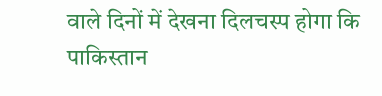वाले दिनों में देखना दिलचस्प होगा कि पाकिस्तान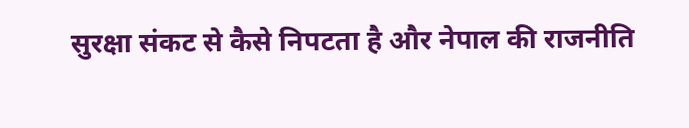सुरक्षा संकट से कैसे निपटता है और नेपाल की राजनीति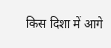किस दिशा में आगे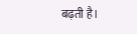बढ़ती है।